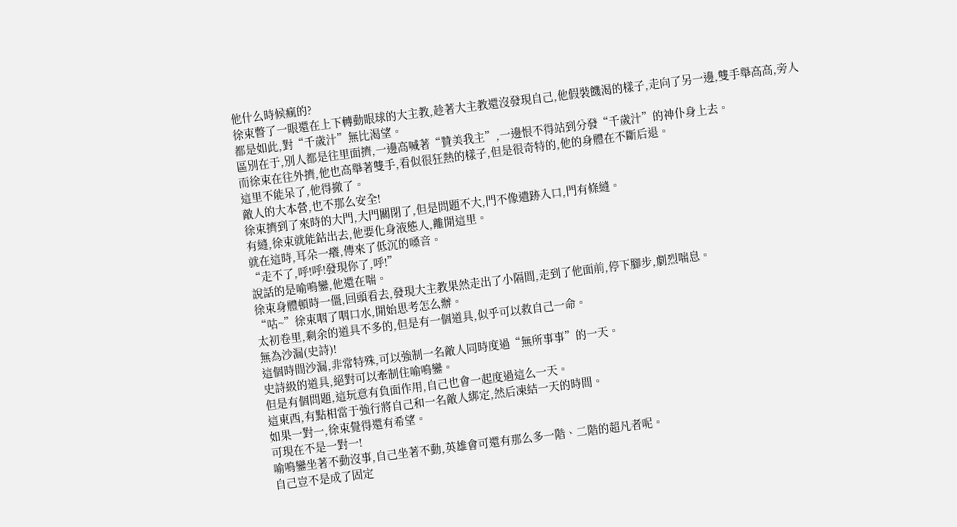他什么時候瘋的?
徐束瞥了一眼還在上下轉動眼球的大主教,趁著大主教還沒發現自己,他假裝饑渴的樣子,走向了另一邊,雙手舉高高,旁人都是如此,對“千歲汁”無比渴望。
區別在于,別人都是往里面擠,一邊高喊著“贊美我主”,一邊恨不得站到分發“千歲汁”的神仆身上去。
而徐束在往外擠,他也高舉著雙手,看似很狂熱的樣子,但是很奇特的,他的身體在不斷后退。
這里不能呆了,他得撤了。
敵人的大本營,也不那么安全!
徐束擠到了來時的大門,大門關閉了,但是問題不大,門不像遺跡入口,門有條縫。
有縫,徐束就能鉆出去,他要化身液態人,離開這里。
就在這時,耳朵一癢,傳來了低沉的嗓音。
“走不了,呼!呼!發現你了,呼!”
說話的是喻鳴鑾,他還在喘。
徐束身體頓時一僵,回頭看去,發現大主教果然走出了小隔間,走到了他面前,停下腳步,劇烈喘息。
“咕~”徐束咽了咽口水,開始思考怎么辦。
太初卷里,剩余的道具不多的,但是有一個道具,似乎可以救自己一命。
無為沙漏(史詩)!
這個時間沙漏,非常特殊,可以強制一名敵人同時度過“無所事事”的一天。
史詩級的道具,絕對可以牽制住喻鳴鑾。
但是有個問題,這玩意有負面作用,自己也會一起度過這么一天。
這東西,有點相當于強行將自己和一名敵人綁定,然后凍結一天的時間。
如果一對一,徐束覺得還有希望。
可現在不是一對一!
喻鳴鑾坐著不動沒事,自己坐著不動,英雄會可還有那么多一階、二階的超凡者呢。
自己豈不是成了固定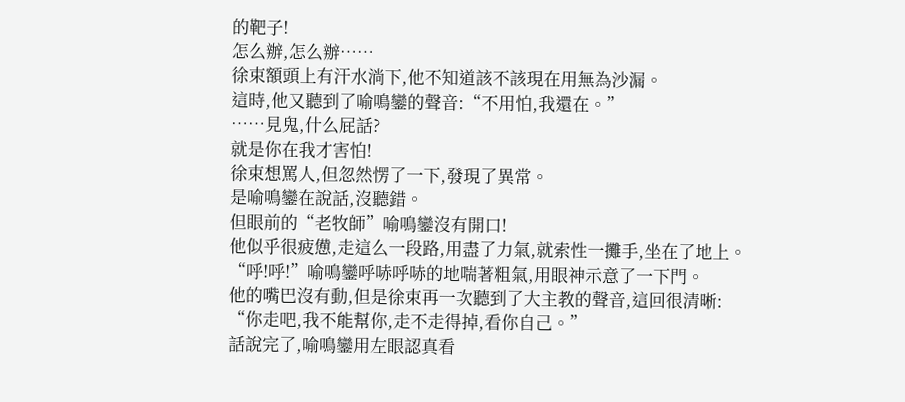的靶子!
怎么辦,怎么辦……
徐束額頭上有汗水淌下,他不知道該不該現在用無為沙漏。
這時,他又聽到了喻鳴鑾的聲音:“不用怕,我還在。”
……見鬼,什么屁話?
就是你在我才害怕!
徐束想罵人,但忽然愣了一下,發現了異常。
是喻鳴鑾在說話,沒聽錯。
但眼前的“老牧師”喻鳴鑾沒有開口!
他似乎很疲憊,走這么一段路,用盡了力氣,就索性一攤手,坐在了地上。
“呼!呼!”喻鳴鑾呼哧呼哧的地喘著粗氣,用眼神示意了一下門。
他的嘴巴沒有動,但是徐束再一次聽到了大主教的聲音,這回很清晰:
“你走吧,我不能幫你,走不走得掉,看你自己。”
話說完了,喻鳴鑾用左眼認真看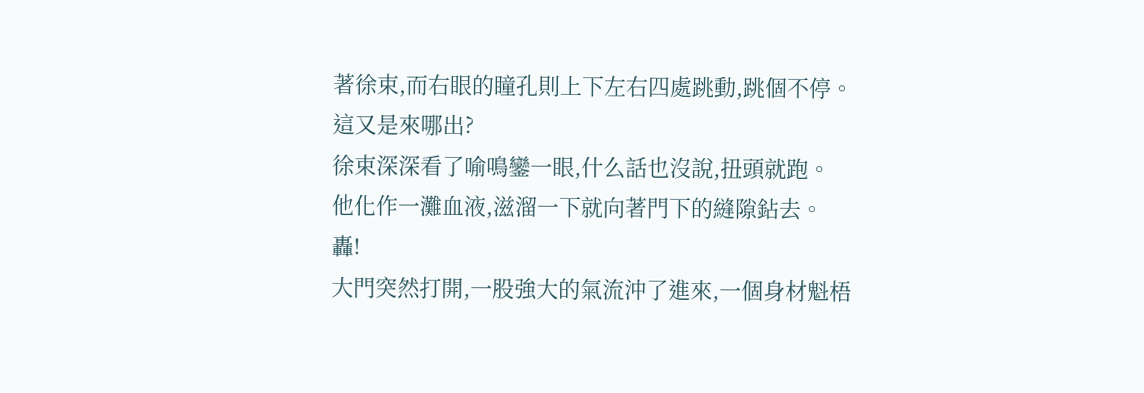著徐束,而右眼的瞳孔則上下左右四處跳動,跳個不停。
這又是來哪出?
徐束深深看了喻鳴鑾一眼,什么話也沒說,扭頭就跑。
他化作一灘血液,滋溜一下就向著門下的縫隙鉆去。
轟!
大門突然打開,一股強大的氣流沖了進來,一個身材魁梧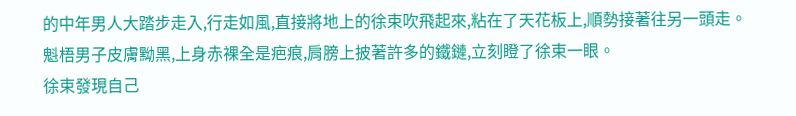的中年男人大踏步走入,行走如風,直接將地上的徐束吹飛起來,粘在了天花板上,順勢接著往另一頭走。
魁梧男子皮膚黝黑,上身赤裸全是疤痕,肩膀上披著許多的鐵鏈,立刻瞪了徐束一眼。
徐束發現自己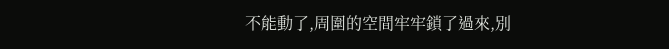不能動了,周圍的空間牢牢鎖了過來,別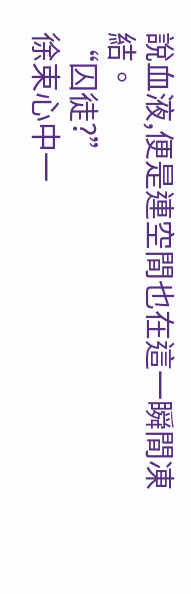說血液,便是連空間也在這一瞬間凍結。
“囚徒?”
徐束心中一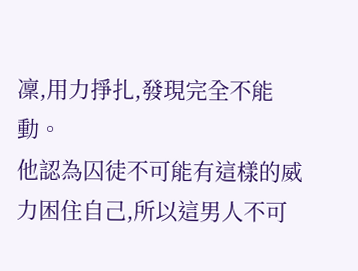凜,用力掙扎,發現完全不能動。
他認為囚徒不可能有這樣的威力困住自己,所以這男人不可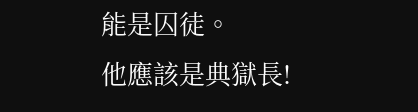能是囚徒。
他應該是典獄長!